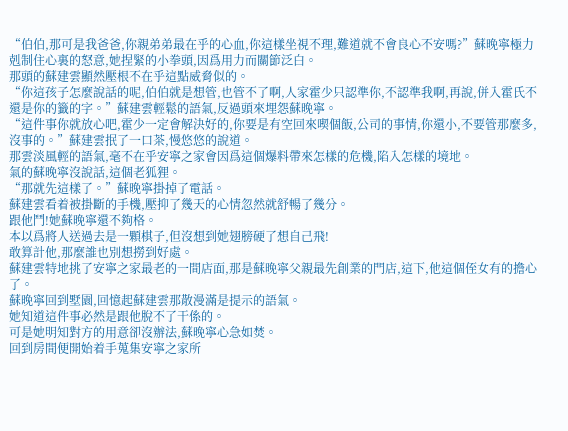“伯伯,那可是我爸爸,你親弟弟最在乎的心血,你這樣坐視不理,難道就不會良心不安嗎?”蘇晚寧極力剋制住心裏的怒意,她捏緊的小拳頭,因爲用力而關節泛白。
那頭的蘇建雲顯然壓根不在乎這點威脅似的。
“你這孩子怎麼說話的呢,伯伯就是想管,也管不了啊,人家霍少只認準你,不認準我啊,再說,併入霍氏不還是你的籤的字。”蘇建雲輕鬆的語氣,反過頭來埋怨蘇晚寧。
“這件事你就放心吧,霍少一定會解決好的,你要是有空回來喫個飯,公司的事情,你還小,不要管那麼多,沒事的。”蘇建雲抿了一口茶,慢悠悠的說道。
那雲淡風輕的語氣,毫不在乎安寧之家會因爲這個爆料帶來怎樣的危機,陷入怎樣的境地。
氣的蘇晚寧沒說話,這個老狐狸。
“那就先這樣了。”蘇晚寧掛掉了電話。
蘇建雲看着被掛斷的手機,壓抑了幾天的心情忽然就舒暢了幾分。
跟他鬥!她蘇晚寧還不夠格。
本以爲將人送過去是一顆棋子,但沒想到她翅膀硬了想自己飛!
敢算計他,那麼誰也別想撈到好處。
蘇建雲特地挑了安寧之家最老的一間店面,那是蘇晚寧父親最先創業的門店,這下,他這個侄女有的擔心了。
蘇晚寧回到墅園,回憶起蘇建雲那散漫滿是提示的語氣。
她知道這件事必然是跟他脫不了干係的。
可是她明知對方的用意卻沒辦法,蘇晚寧心急如焚。
回到房間便開始着手蒐集安寧之家所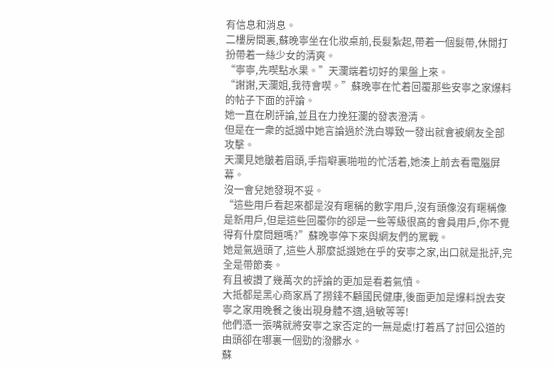有信息和消息。
二樓房間裏,蘇晚寧坐在化妝桌前,長髮紮起,帶着一個髮帶,休閒打扮帶着一絲少女的清爽。
“寧寧,先喫點水果。”天瀾端着切好的果盤上來。
“謝謝,天瀾姐,我待會喫。”蘇晚寧在忙着回覆那些安寧之家爆料的帖子下面的評論。
她一直在刷評論,並且在力挽狂瀾的發表澄清。
但是在一衆的詆譭中她言論過於洗白導致一發出就會被網友全部攻擊。
天瀾見她皺着眉頭,手指噼裏啪啦的忙活着,她湊上前去看電腦屏幕。
沒一會兒她發現不妥。
“這些用戶看起來都是沒有暱稱的數字用戶,沒有頭像沒有暱稱像是新用戶,但是這些回覆你的卻是一些等級很高的會員用戶,你不覺得有什麼問題嗎?”蘇晚寧停下來與網友們的罵戰。
她是氣過頭了,這些人那麼詆譭她在乎的安寧之家,出口就是批評,完全是帶節奏。
有且被讚了幾萬次的評論的更加是看着氣憤。
大抵都是黑心商家爲了撈錢不顧國民健康,後面更加是爆料說去安寧之家用晚餐之後出現身體不適,過敏等等!
他們憑一張嘴就將安寧之家否定的一無是處!打着爲了討回公道的由頭卻在哪裏一個勁的潑髒水。
蘇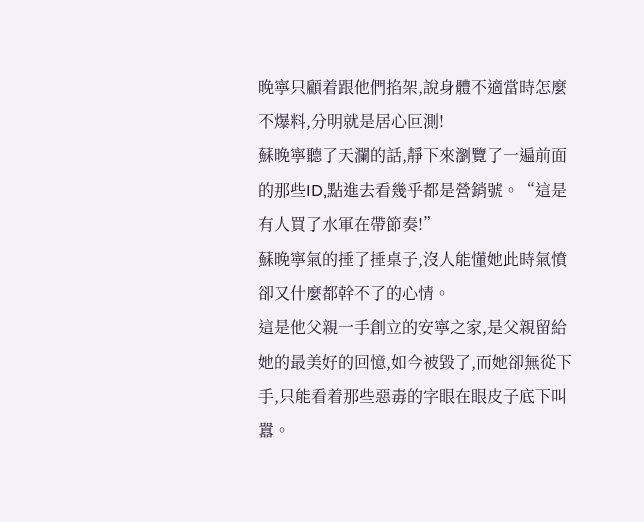晚寧只顧着跟他們掐架,說身體不適當時怎麼不爆料,分明就是居心叵測!
蘇晚寧聽了天瀾的話,靜下來瀏覽了一遍前面的那些ID,點進去看幾乎都是營銷號。“這是有人買了水軍在帶節奏!”
蘇晚寧氣的捶了捶桌子,沒人能懂她此時氣憤卻又什麼都幹不了的心情。
這是他父親一手創立的安寧之家,是父親留給她的最美好的回憶,如今被毀了,而她卻無從下手,只能看着那些惡毒的字眼在眼皮子底下叫囂。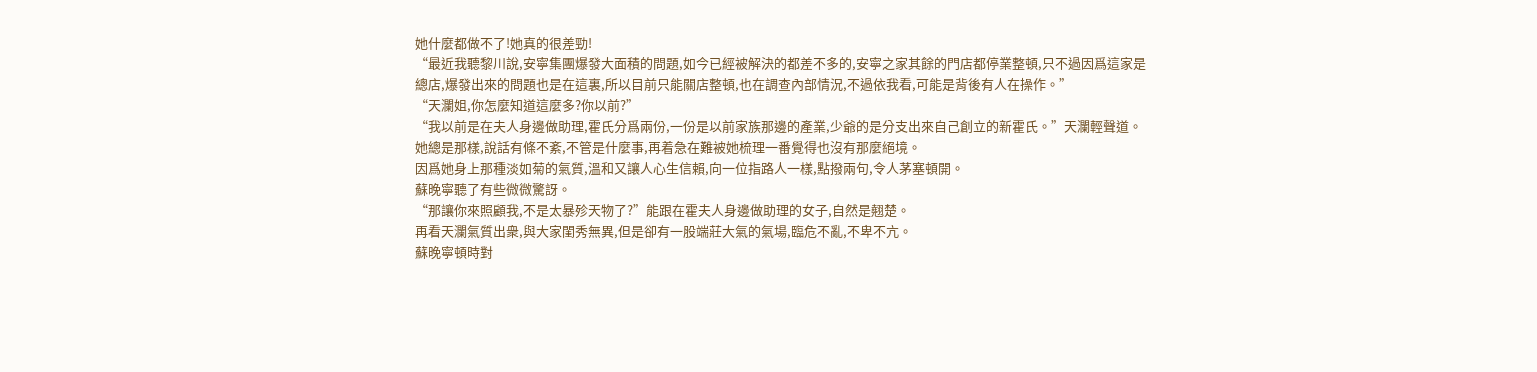她什麼都做不了!她真的很差勁!
“最近我聽黎川說,安寧集團爆發大面積的問題,如今已經被解決的都差不多的,安寧之家其餘的門店都停業整頓,只不過因爲這家是總店,爆發出來的問題也是在這裏,所以目前只能關店整頓,也在調查內部情況,不過依我看,可能是背後有人在操作。”
“天瀾姐,你怎麼知道這麼多?你以前?”
“我以前是在夫人身邊做助理,霍氏分爲兩份,一份是以前家族那邊的產業,少爺的是分支出來自己創立的新霍氏。”天瀾輕聲道。
她總是那樣,說話有條不紊,不管是什麼事,再着急在難被她梳理一番覺得也沒有那麼絕境。
因爲她身上那種淡如菊的氣質,溫和又讓人心生信賴,向一位指路人一樣,點撥兩句,令人茅塞頓開。
蘇晚寧聽了有些微微驚訝。
“那讓你來照顧我,不是太暴殄天物了?”能跟在霍夫人身邊做助理的女子,自然是翹楚。
再看天瀾氣質出衆,與大家閨秀無異,但是卻有一股端莊大氣的氣場,臨危不亂,不卑不亢。
蘇晚寧頓時對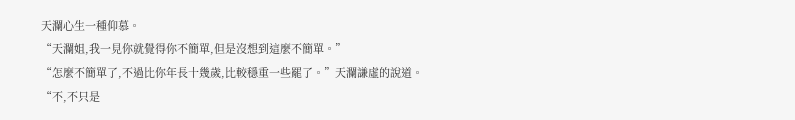天瀾心生一種仰慕。
“天瀾姐,我一見你就覺得你不簡單,但是沒想到這麼不簡單。”
“怎麼不簡單了,不過比你年長十幾歲,比較穩重一些罷了。”天瀾謙虛的說道。
“不,不只是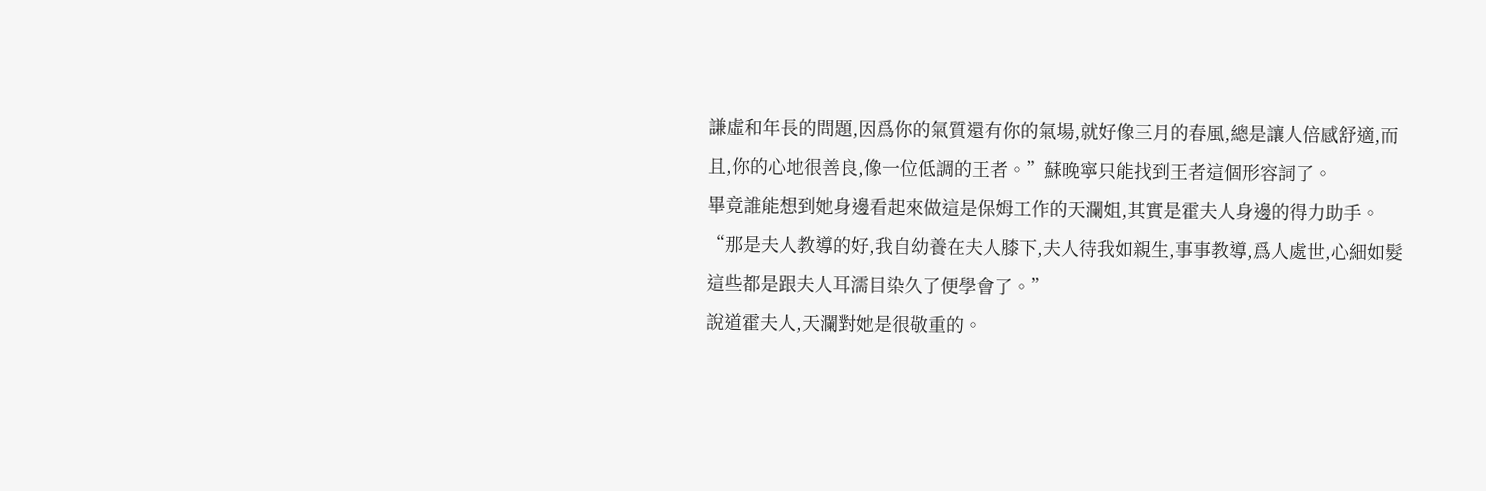謙虛和年長的問題,因爲你的氣質還有你的氣場,就好像三月的春風,總是讓人倍感舒適,而且,你的心地很善良,像一位低調的王者。”蘇晚寧只能找到王者這個形容詞了。
畢竟誰能想到她身邊看起來做這是保姆工作的天瀾姐,其實是霍夫人身邊的得力助手。
“那是夫人教導的好,我自幼養在夫人膝下,夫人待我如親生,事事教導,爲人處世,心細如髮這些都是跟夫人耳濡目染久了便學會了。”
說道霍夫人,天瀾對她是很敬重的。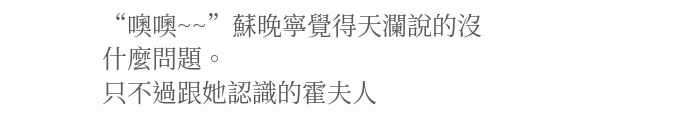“噢噢~~”蘇晚寧覺得天瀾說的沒什麼問題。
只不過跟她認識的霍夫人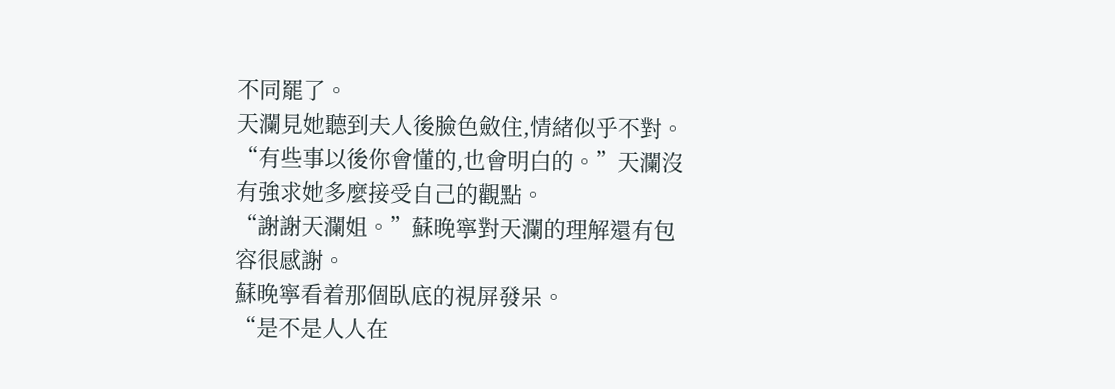不同罷了。
天瀾見她聽到夫人後臉色斂住,情緒似乎不對。
“有些事以後你會懂的,也會明白的。”天瀾沒有強求她多麼接受自己的觀點。
“謝謝天瀾姐。”蘇晚寧對天瀾的理解還有包容很感謝。
蘇晚寧看着那個臥底的視屏發呆。
“是不是人人在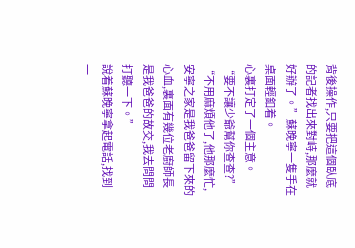背後操作,只要把這個臥底的記者找出來對峙,那麼就好辦了。”蘇晚寧一隻手在桌面輕釦着。
心裏打定了一個主意。
“要不讓少爺幫你查查?”
“不用麻煩他了,他那麼忙,安寧之家是我爸爸留下來的心血,裏面有幾位老廚師長是我爸爸的故交,我去問問打聽一下。”
說着蘇晚寧拿起電話,找到一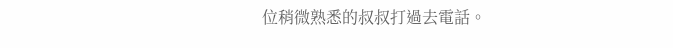位稍微熟悉的叔叔打過去電話。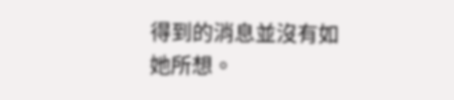得到的消息並沒有如她所想。